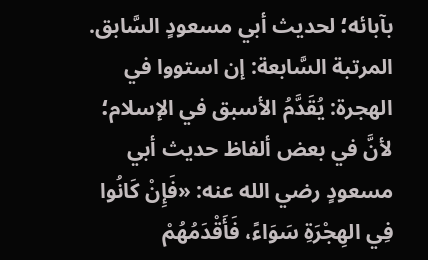بآبائه؛ لحديث أبي مسعودٍ السَّابق.
المرتبة السَّابعة: إن استووا في الهجرة: يُقَدَّمُ الأسبق في الإسلام؛ لأنَّ في بعض ألفاظ حديث أبي مسعودٍ رضي الله عنه: «فَإِنْ كَانُوا فِي الهِجْرَةِ سَوَاءً، فَأَقْدَمُهُمْ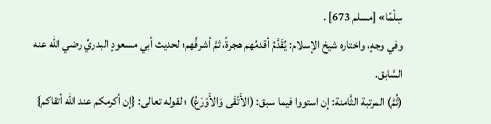سِلْمًا» [مسلم 673] .
وفي وجهٍ، واختاره شيخ الإسلام: يُقَدَّمُ أقدمُهم هجرةً، ثمَّ أشرفُهم؛ لحديث أبي مسعودٍ البدريِّ رضي الله عنه السَّابق.
(ثُمَّ) المرتبة الثَّامنة: إن استووا فيما سبق: (الأَتْقَى وَالأَوْرَعُ) ؛ لقوله تعالى: {إن أكرمكم عند الله أتقاكم}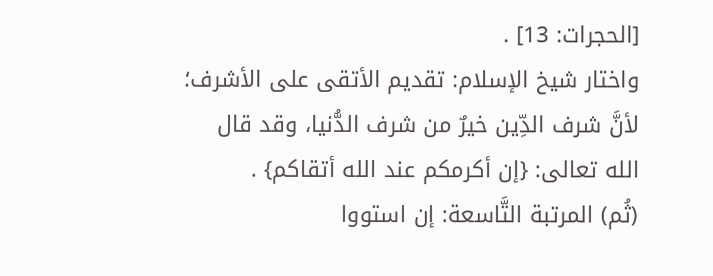[الحجرات: 13] .
واختار شيخ الإسلام: تقديم الأتقى على الأشرف؛ لأنَّ شرف الدِّين خيرٌ من شرف الدُّنيا، وقد قال الله تعالى: {إن أكرمكم عند الله أتقاكم} .
(ثُم) المرتبة التَّاسعة: إن استووا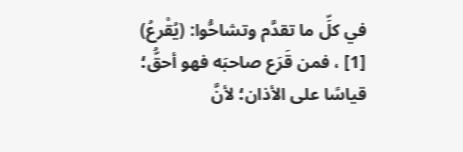في كلِّ ما تقدَّم وتشاحُّوا: (يُقْرعُ) [1] ، فمن قَرَع صاحبَه فهو أحقُّ؛ قياسًا على الأذان؛ لأنَّ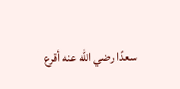سعدًا رضي الله عنه أقرع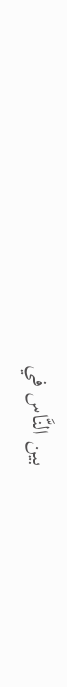بين النَّاس في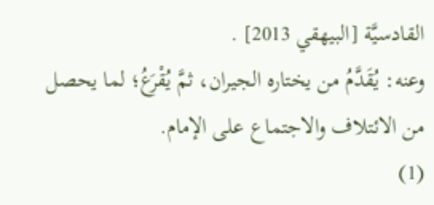القادسيَّة [البيهقي 2013] .
وعنه: يُقَدَّمُ من يختاره الجيران، ثمَّ يُقْرَعُ؛ لما يحصل من الائتلاف والاجتماع على الإمام.
(1)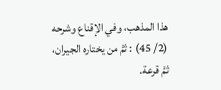هذا المذهب، وفي الإقناع وشرحه (2/ 45) : ثمَّ من يختاره الجيران، ثمَّ قرعة.